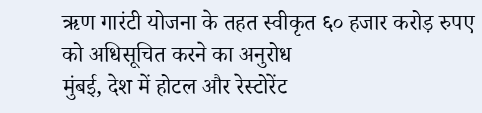ऋण गारंटी योजना के तहत स्वीकृत ६० हजार करोड़ रुपए को अधिसूचित करने का अनुरोध
मुंबई, देश में होटल और रेस्टोरेंट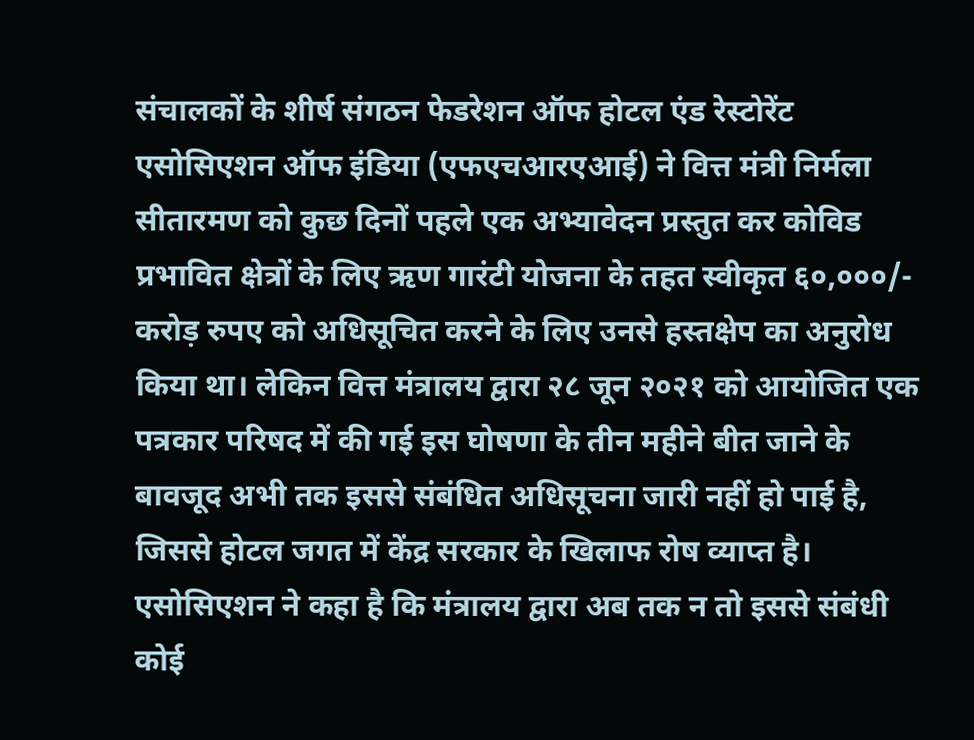संचालकों के शीर्ष संगठन फेडरेशन ऑफ होटल एंड रेस्टोरेंट एसोसिएशन ऑफ इंडिया (एफएचआरएआई) ने वित्त मंत्री निर्मला सीतारमण को कुछ दिनों पहले एक अभ्यावेदन प्रस्तुत कर कोविड प्रभावित क्षेत्रों के लिए ऋण गारंटी योजना के तहत स्वीकृत ६०,०००/- करोड़ रुपए को अधिसूचित करने के लिए उनसे हस्तक्षेप का अनुरोध किया था। लेकिन वित्त मंत्रालय द्वारा २८ जून २०२१ को आयोजित एक पत्रकार परिषद में की गई इस घोषणा के तीन महीने बीत जाने के बावजूद अभी तक इससे संबंधित अधिसूचना जारी नहीं हो पाई है, जिससे होटल जगत में केंद्र सरकार के खिलाफ रोष व्याप्त है।
एसोसिएशन ने कहा है कि मंत्रालय द्वारा अब तक न तो इससे संबंधी कोई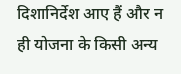दिशानिर्देश आए हैं और न ही योजना के किसी अन्य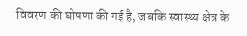विवरण की घोषणा की गई है, जबकि स्वास्थ्य क्षेत्र के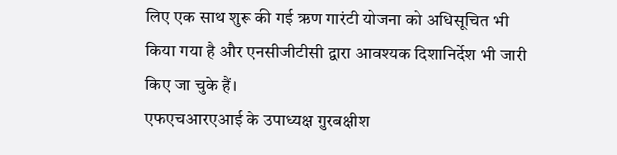लिए एक साथ शुरू की गई ऋण गारंटी योजना को अधिसूचित भी किया गया है और एनसीजीटीसी द्वारा आवश्यक दिशानिर्देश भी जारी किए जा चुके हैं।
एफएचआरएआई के उपाध्यक्ष ग़ुरबक्षीश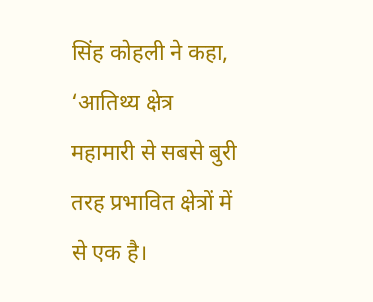सिंह कोहली ने कहा, ‘आतिथ्य क्षेत्र महामारी से सबसे बुरी तरह प्रभावित क्षेत्रों में से एक है।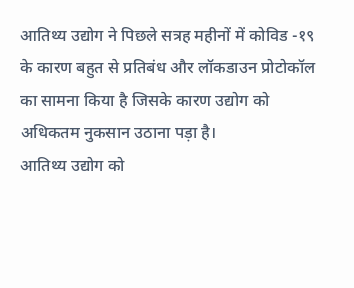आतिथ्य उद्योग ने पिछले सत्रह महीनों में कोविड -१९ के कारण बहुत से प्रतिबंध और लॉकडाउन प्रोटोकॉल का सामना किया है जिसके कारण उद्योग को अधिकतम नुकसान उठाना पड़ा है।
आतिथ्य उद्योग को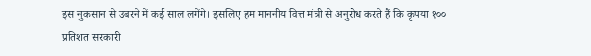इस नुकसान से उबरने में कई साल लगेंगे। इसलिए हम माननीय वित्त मंत्री से अनुरोध करते हैं कि कृपया १०० प्रतिशत सरकारी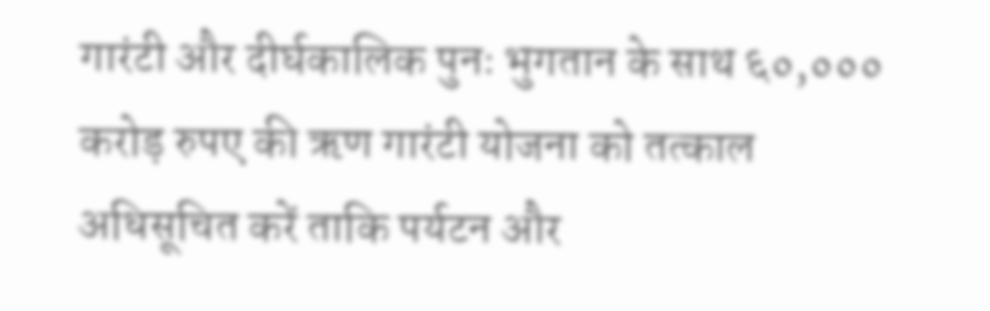गारंटी और दीर्घकालिक पुनः भुगतान के साथ ६०,००० करोड़ रुपए की ऋण गारंटी योजना को तत्काल अधिसूचित करें ताकि पर्यटन और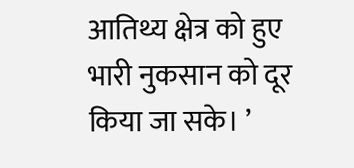आतिथ्य क्षेत्र को हुए भारी नुकसान को दूर किया जा सके। ’